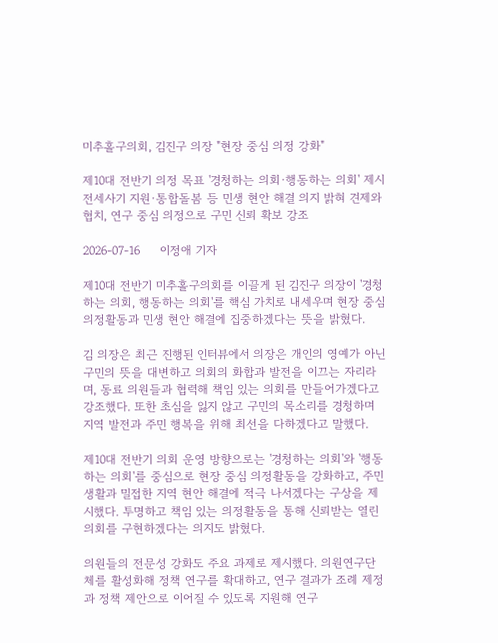미추홀구의회, 김진구 의장 "현장 중심 의정 강화"

제10대 전반기 의정 목표 '경청하는 의회·행동하는 의회' 제시 전세사기 지원·통합돌봄 등 민생 현안 해결 의지 밝혀 견제와 협치, 연구 중심 의정으로 구민 신뢰 확보 강조

2026-07-16     이정애 기자

제10대 전반기 미추홀구의회를 이끌게 된 김진구 의장이 '경청하는 의회, 행동하는 의회'를 핵심 가치로 내세우며 현장 중심 의정활동과 민생 현안 해결에 집중하겠다는 뜻을 밝혔다.

김 의장은 최근 진행된 인터뷰에서 의장은 개인의 영예가 아닌 구민의 뜻을 대변하고 의회의 화합과 발전을 이끄는 자리라며, 동료 의원들과 협력해 책임 있는 의회를 만들어가겠다고 강조했다. 또한 초심을 잃지 않고 구민의 목소리를 경청하며 지역 발전과 주민 행복을 위해 최선을 다하겠다고 말했다.

제10대 전반기 의회 운영 방향으로는 '경청하는 의회'와 '행동하는 의회'를 중심으로 현장 중심 의정활동을 강화하고, 주민 생활과 밀접한 지역 현안 해결에 적극 나서겠다는 구상을 제시했다. 투명하고 책임 있는 의정활동을 통해 신뢰받는 열린 의회를 구현하겠다는 의지도 밝혔다.

의원들의 전문성 강화도 주요 과제로 제시했다. 의원연구단체를 활성화해 정책 연구를 확대하고, 연구 결과가 조례 제정과 정책 제안으로 이어질 수 있도록 지원해 연구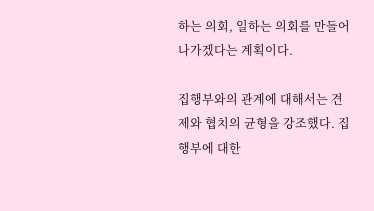하는 의회, 일하는 의회를 만들어 나가겠다는 계획이다.

집행부와의 관계에 대해서는 견제와 협치의 균형을 강조했다. 집행부에 대한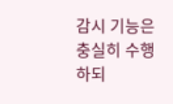감시 기능은 충실히 수행하되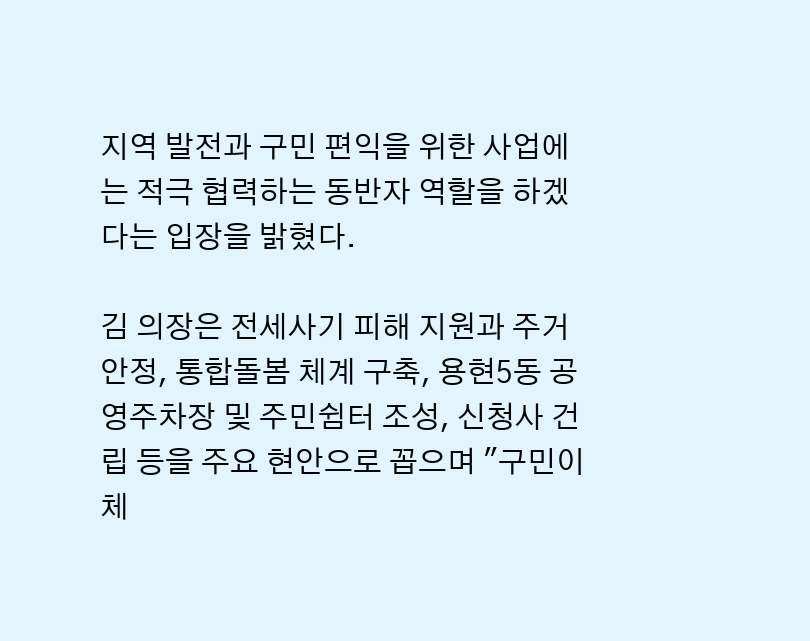지역 발전과 구민 편익을 위한 사업에는 적극 협력하는 동반자 역할을 하겠다는 입장을 밝혔다.

김 의장은 전세사기 피해 지원과 주거 안정, 통합돌봄 체계 구축, 용현5동 공영주차장 및 주민쉼터 조성, 신청사 건립 등을 주요 현안으로 꼽으며 "구민이 체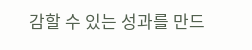감할 수 있는 성과를 만드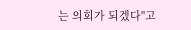는 의회가 되겠다"고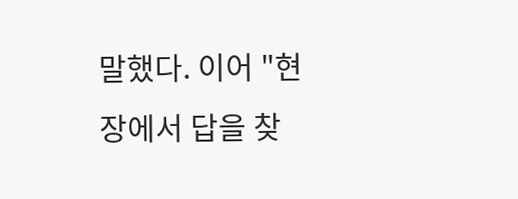말했다. 이어 "현장에서 답을 찾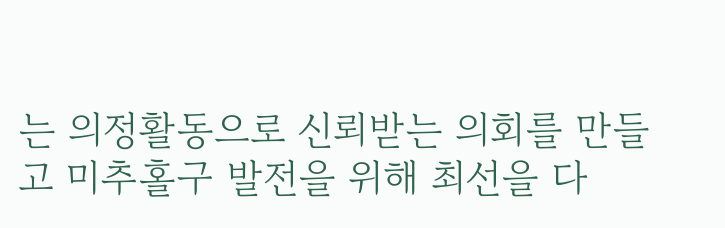는 의정활동으로 신뢰받는 의회를 만들고 미추홀구 발전을 위해 최선을 다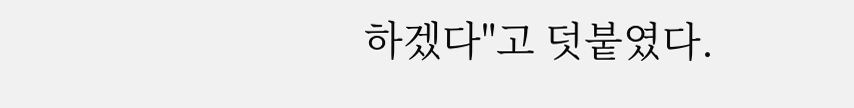하겠다"고 덧붙였다.